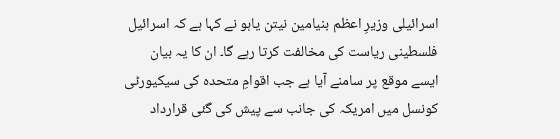اسرائیلی وزیرِ اعظم بنیامین نیتن یاہو نے کہا ہے کہ اسرائیل فلسطینی ریاست کی مخالفت کرتا رہے گا۔ ان کا یہ بیان ایسے موقع پر سامنے آیا ہے جب اقوامِ متحدہ کی سیکیورٹی کونسل میں امریکہ کی جانب سے پیش کی گئی قرارداد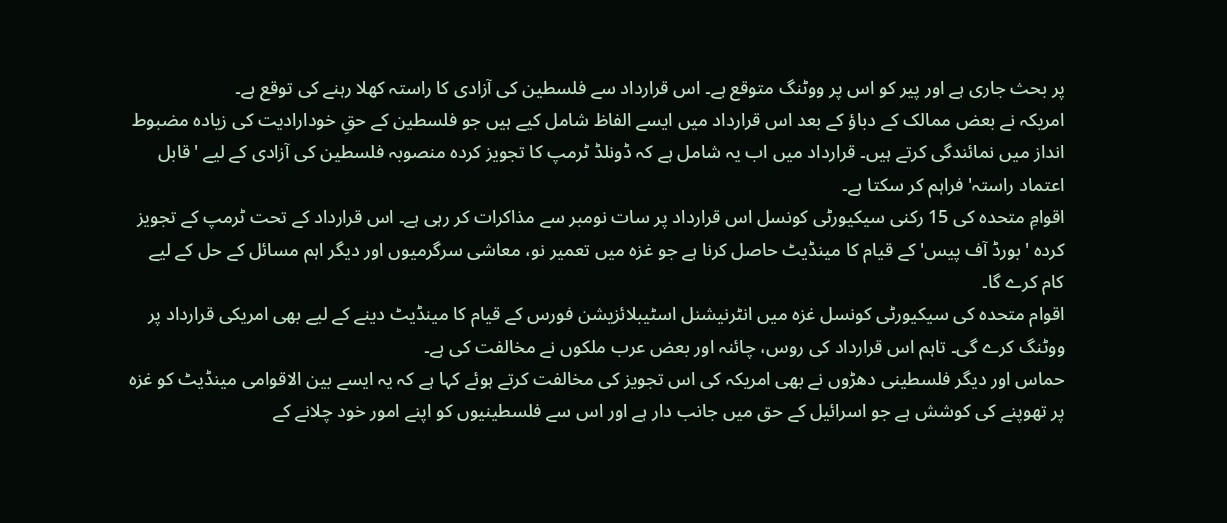پر بحث جاری ہے اور پیر کو اس پر ووٹنگ متوقع ہے۔ اس قرارداد سے فلسطین کی آزادی کا راستہ کھلا رہنے کی توقع ہے۔
امریکہ نے بعض ممالک کے دباؤ کے بعد اس قرارداد میں ایسے الفاظ شامل کیے ہیں جو فلسطین کے حقِ خودارادیت کی زیادہ مضبوط انداز میں نمائندگی کرتے ہیں۔ قرارداد میں اب یہ شامل ہے کہ ڈونلڈ ٹرمپ کا تجویز کردہ منصوبہ فلسطین کی آزادی کے لیے 'قابل اعتماد راستہ' فراہم کر سکتا ہے۔
اقوامِ متحدہ کی 15 رکنی سیکیورٹی کونسل اس قرارداد پر سات نومبر سے مذاکرات کر رہی ہے۔ اس قرارداد کے تحت ٹرمپ کے تجویز کردہ 'بورڈ آف پیس' کے قیام کا مینڈیٹ حاصل کرنا ہے جو غزہ میں تعمیر نو، معاشی سرگرمیوں اور دیگر اہم مسائل کے حل کے لیے کام کرے گا۔
اقوام متحدہ کی سیکیورٹی کونسل غزہ میں انٹرنیشنل اسٹیبلائزیشن فورس کے قیام کا مینڈیٹ دینے کے لیے بھی امریکی قرارداد پر ووٹنگ کرے گی۔ تاہم اس قرارداد کی روس، چائنہ اور بعض عرب ملکوں نے مخالفت کی ہے۔
حماس اور دیگر فلسطینی دھڑوں نے بھی امریکہ کی اس تجویز کی مخالفت کرتے ہوئے کہا ہے کہ یہ ایسے بین الاقوامی مینڈیٹ کو غزہ پر تھوپنے کی کوشش ہے جو اسرائیل کے حق میں جانب دار ہے اور اس سے فلسطینیوں کو اپنے امور خود چلانے کے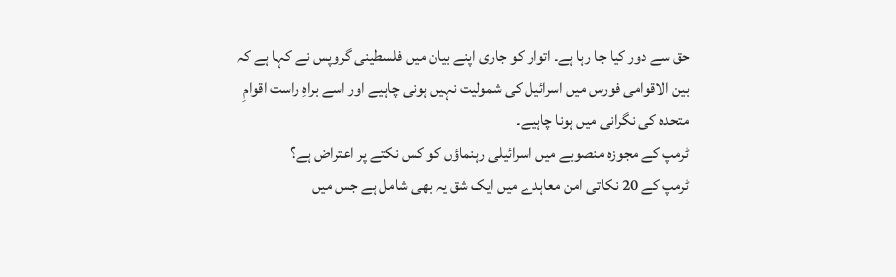حق سے دور کیا جا رہا ہے۔ اتوار کو جاری اپنے بیان میں فلسطینی گروپس نے کہا ہے کہ بین الاقوامی فورس میں اسرائیل کی شمولیت نہیں ہونی چاہیے اور اسے براہِ راست اقوامِ متحدہ کی نگرانی میں ہونا چاہیے۔
ٹرمپ کے مجوزہ منصوبے میں اسرائیلی رہنماؤں کو کس نکتے پر اعتراض ہے؟
ٹرمپ کے 20 نکاتی امن معاہدے میں ایک شق یہ بھی شامل ہے جس میں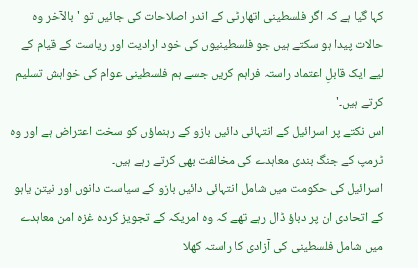کہا گیا ہے کہ اگر فلسطینی اتھارٹی کے اندر اصلاحات کی جائیں تو 'بالآخر وہ حالات پیدا ہو سکتے ہیں جو فلسطینیوں کی خود ارادیت اور ریاست کے قیام کے لیے ایک قابلِ اعتماد راستہ فراہم کریں جسے ہم فلسطینی عوام کی خواہش تسلیم کرتے ہیں۔'
اس نکتے پر اسرائیل کے انتہائی دائیں بازو کے رہنماؤں کو سخت اعتراض ہے اور وہ ٹرمپ کے جنگ بندی معاہدے کی مخالفت بھی کرتے رہے ہیں۔
اسرائیل کی حکومت میں شامل انتہائی دائیں بازو کے سیاست دانوں اور نیتن یاہو کے اتحادی ان پر دباؤ ڈال رہے تھے کہ وہ امریکہ کے تجویز کردہ غزہ امن معاہدے میں شامل فلسطینی کی آزادی کا راستہ کھلا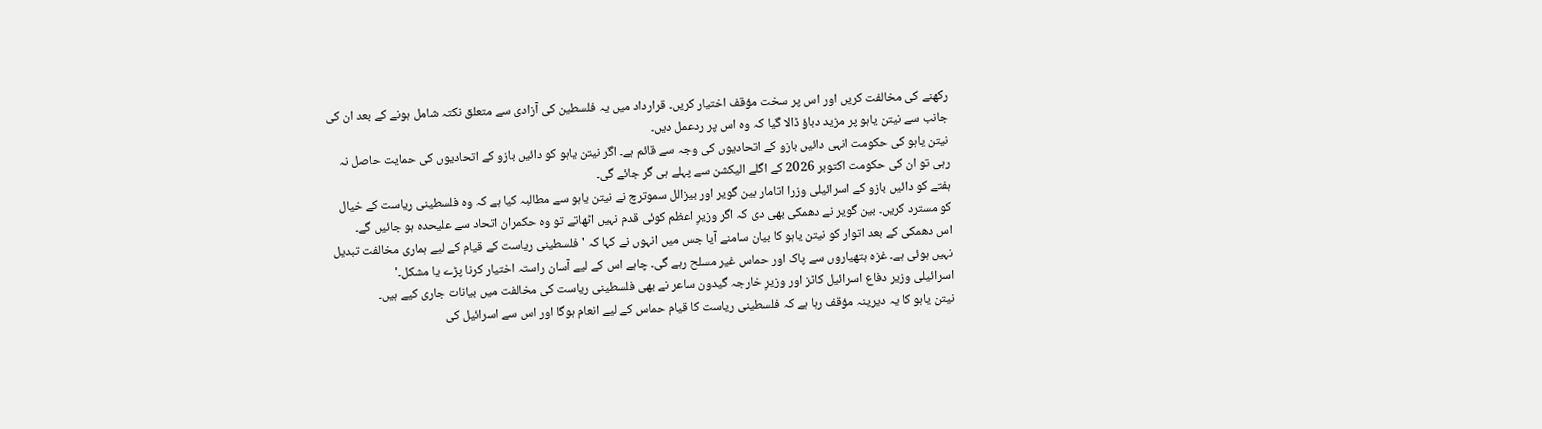رکھنے کی مخالفت کریں اور اس پر سخت مؤقف اختیار کریں۔ قرارداد میں یہ فلسطین کی آزادی سے متعلق نکتہ شامل ہونے کے بعد ان کی جانب سے نیتن یاہو پر مزید دباؤ ڈالا گیا کہ وہ اس پر ردعمل دیں۔
نیتن یاہو کی حکومت انہی دائیں بازو کے اتحادیوں کی وجہ سے قائم ہے۔ اگر نیتن یاہو کو دائیں بازو کے اتحادیوں کی حمایت حاصل نہ رہی تو ان کی حکومت اکتوبر 2026 کے اگلے الیکشن سے پہلے ہی گر جائے گی۔
ہفتے کو دائیں بازو کے اسرائیلی وزرا اتامار بین گویر اور بیزالل سموترچ نے نیتن یاہو سے مطالبہ کیا ہے کہ وہ فلسطینی ریاست کے خیال کو مسترد کریں۔ بین گویر نے دھمکی بھی دی کہ اگر وزیرِ اعظم کوئی قدم نہیں اٹھاتے تو وہ حکمران اتحاد سے علیحدہ ہو جائیں گے۔
اس دھمکی کے بعد اتوار کو نیتن یاہو کا بیان سامنے آیا جس میں انہوں نے کہا کہ 'فلسطینی ریاست کے قیام کے لیے ہماری مخالفت تبدیل نہیں ہوئی ہے۔ غزہ ہتھیاروں سے پاک اور حماس غیر مسلح رہے گی۔ چاہے اس کے لیے آسان راستہ اختیار کرنا پڑے یا مشکل۔'
اسرائیلی وزیر دفاع اسرائیل کاٹز اور وزیرِ خارجہ گیدون ساعر نے بھی فلسطینی ریاست کی مخالفت میں بیانات جاری کیے ہیں۔
نیتن یاہو کا یہ دیرینہ مؤقف رہا ہے کہ فلسطینی ریاست کا قیام حماس کے لیے انعام ہوگا اور اس سے اسرائیل کی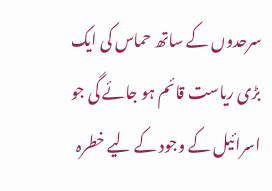سرحدوں کے ساتھ حماس کی ایک بڑی ریاست قائم ہو جائے گی جو اسرائیل کے وجود کے لیے خطرہ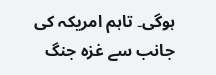ہوگی۔ تاہم امریکہ کی جانب سے غزہ جنگ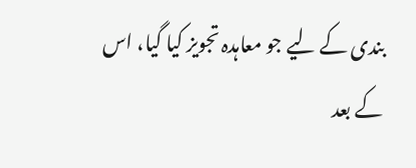بندی کے لیے جو معاہدہ تجویز کیا گیا، اس کے بعد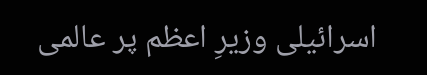اسرائیلی وزیرِ اعظم پر عالمی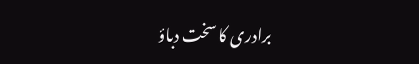برادری کا سخت دباؤ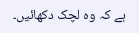ہے کہ وہ لچک دکھائیں۔